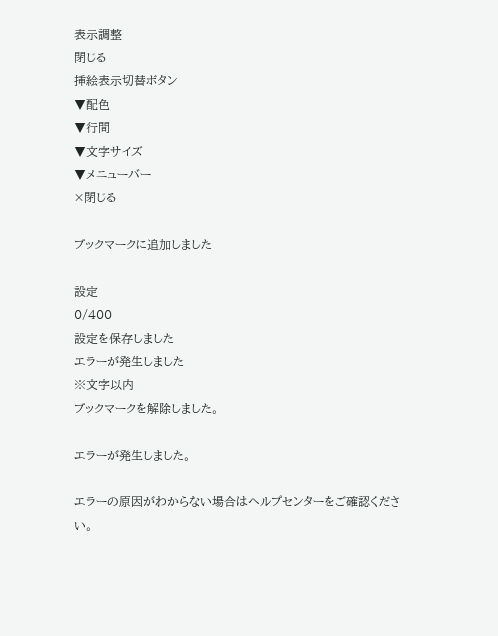表示調整
閉じる
挿絵表示切替ボタン
▼配色
▼行間
▼文字サイズ
▼メニューバー
×閉じる

ブックマークに追加しました

設定
0/400
設定を保存しました
エラーが発生しました
※文字以内
ブックマークを解除しました。

エラーが発生しました。

エラーの原因がわからない場合はヘルプセンターをご確認ください。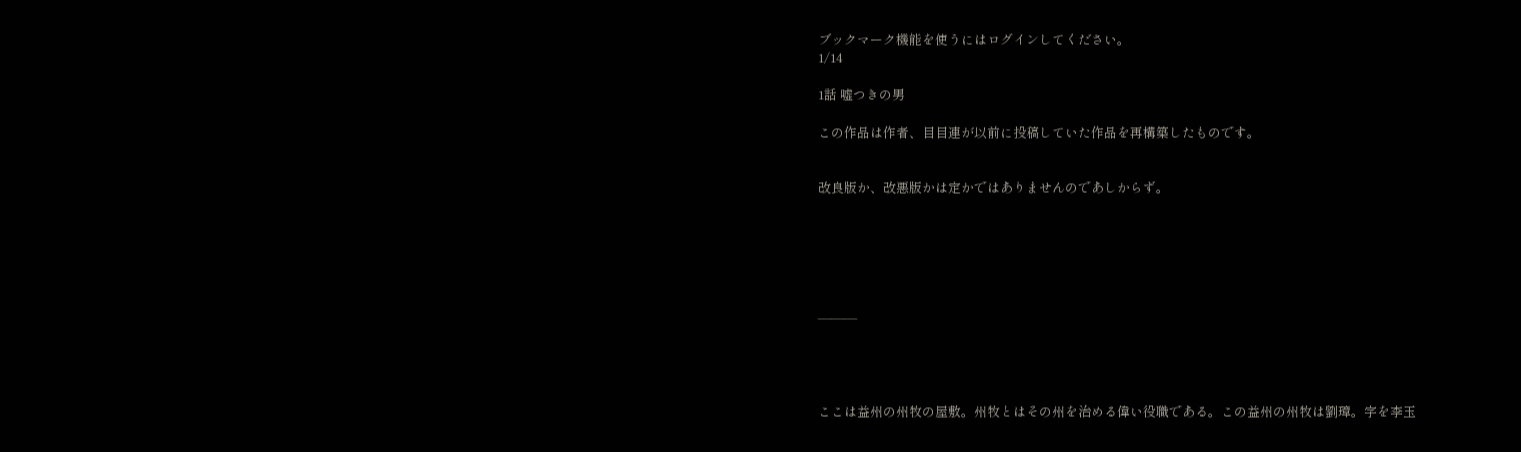ブックマーク機能を使うにはログインしてください。
1/14

1話 嘘つきの男

この作品は作者、目目連が以前に投稿していた作品を再構築したものです。


改良版か、改悪版かは定かではありませんのであしからず。






―――




ここは益州の州牧の屋敷。州牧とはその州を治める偉い役職である。この益州の州牧は劉璋。字を李玉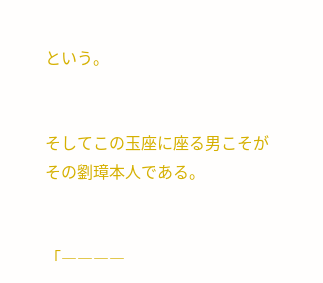という。


そしてこの玉座に座る男こそがその劉璋本人である。


「――――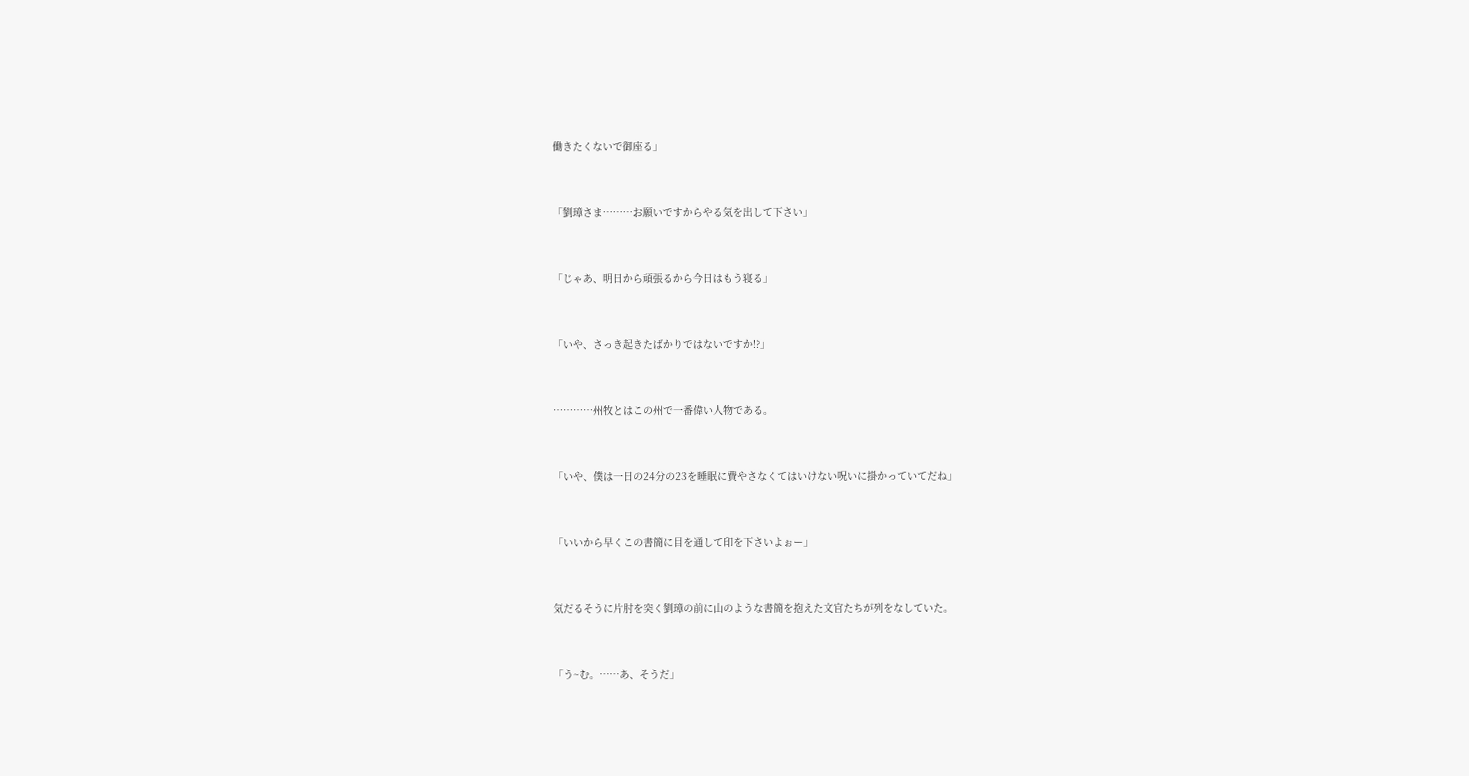働きたくないで御座る」


「劉璋さま………お願いですからやる気を出して下さい」


「じゃあ、明日から頑張るから今日はもう寝る」


「いや、さっき起きたばかりではないですか!?」


…………州牧とはこの州で一番偉い人物である。


「いや、僕は一日の24分の23を睡眠に費やさなくてはいけない呪いに掛かっていてだね」


「いいから早くこの書簡に目を通して印を下さいよぉー」


気だるそうに片肘を突く劉璋の前に山のような書簡を抱えた文官たちが列をなしていた。


「う~む。……あ、そうだ」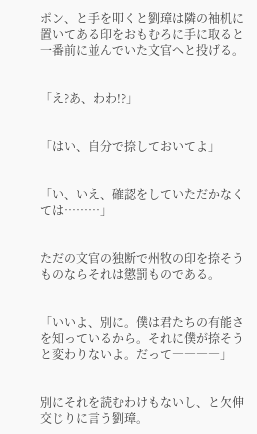ポン、と手を叩くと劉璋は隣の袖机に置いてある印をおもむろに手に取ると一番前に並んでいた文官へと投げる。


「え?あ、わわ!?」


「はい、自分で捺しておいてよ」


「い、いえ、確認をしていただかなくては………」


ただの文官の独断で州牧の印を捺そうものならそれは懲罰ものである。


「いいよ、別に。僕は君たちの有能さを知っているから。それに僕が捺そうと変わりないよ。だって――――」


別にそれを読むわけもないし、と欠伸交じりに言う劉璋。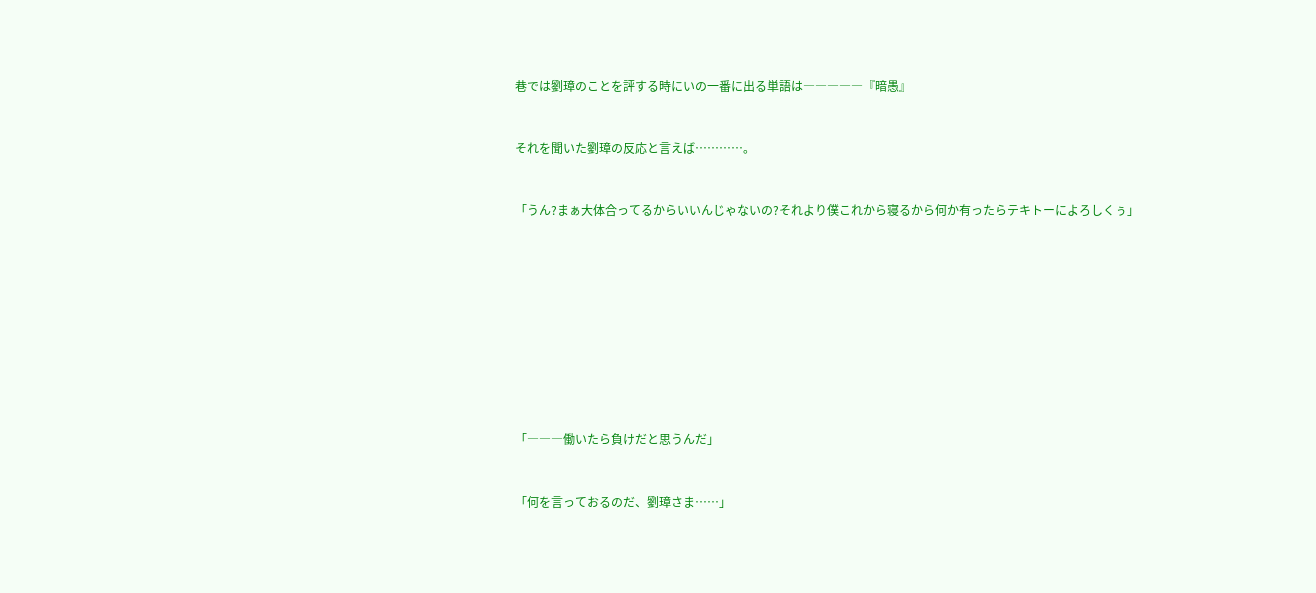巷では劉璋のことを評する時にいの一番に出る単語は―――――『暗愚』


それを聞いた劉璋の反応と言えば…………。


「うん?まぁ大体合ってるからいいんじゃないの?それより僕これから寝るから何か有ったらテキトーによろしくぅ」










「―――働いたら負けだと思うんだ」


「何を言っておるのだ、劉璋さま……」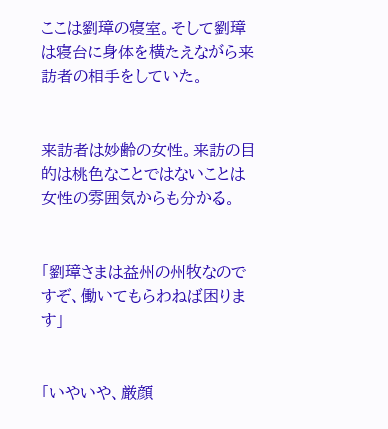ここは劉璋の寝室。そして劉璋は寝台に身体を横たえながら来訪者の相手をしていた。


来訪者は妙齢の女性。来訪の目的は桃色なことではないことは女性の雰囲気からも分かる。


「劉璋さまは益州の州牧なのですぞ、働いてもらわねば困ります」


「いやいや、厳顔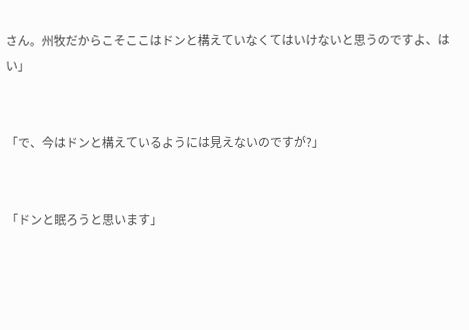さん。州牧だからこそここはドンと構えていなくてはいけないと思うのですよ、はい」


「で、今はドンと構えているようには見えないのですが?」


「ドンと眠ろうと思います」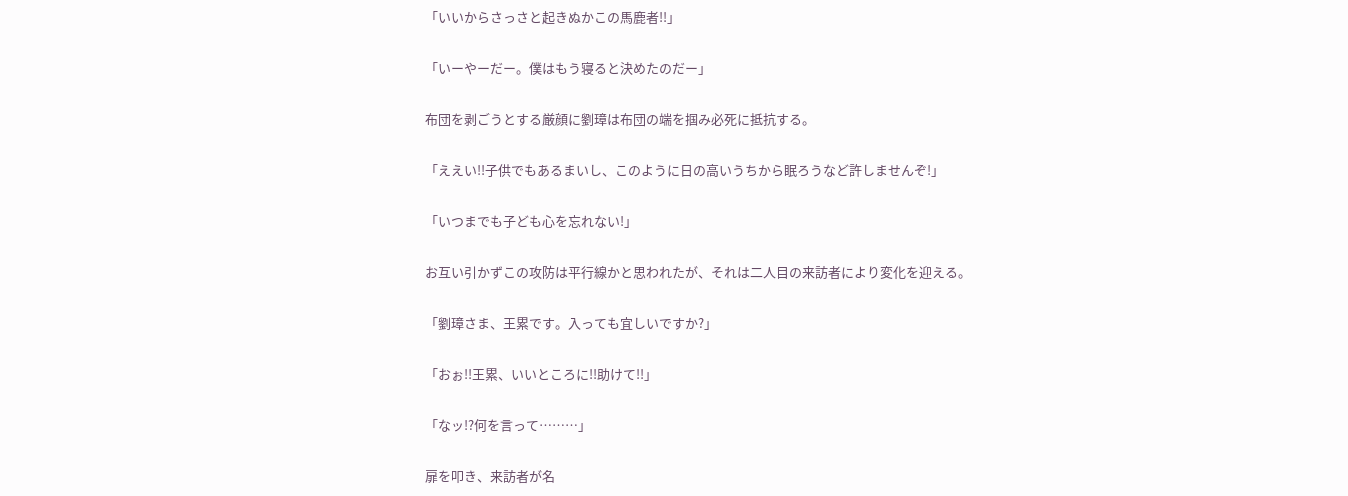「いいからさっさと起きぬかこの馬鹿者!!」


「いーやーだー。僕はもう寝ると決めたのだー」


布団を剥ごうとする厳顔に劉璋は布団の端を掴み必死に抵抗する。


「ええい!!子供でもあるまいし、このように日の高いうちから眠ろうなど許しませんぞ!」


「いつまでも子ども心を忘れない!」


お互い引かずこの攻防は平行線かと思われたが、それは二人目の来訪者により変化を迎える。


「劉璋さま、王累です。入っても宜しいですか?」


「おぉ!!王累、いいところに!!助けて!!」


「なッ!?何を言って………」


扉を叩き、来訪者が名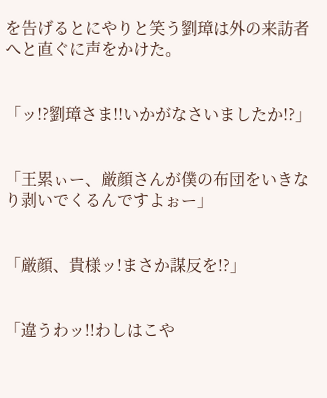を告げるとにやりと笑う劉璋は外の来訪者へと直ぐに声をかけた。


「ッ!?劉璋さま!!いかがなさいましたか!?」


「王累ぃー、厳顔さんが僕の布団をいきなり剥いでくるんですよぉー」


「厳顔、貴様ッ!まさか謀反を!?」


「違うわッ!!わしはこや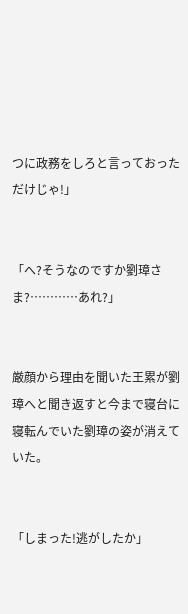つに政務をしろと言っておっただけじゃ!」


「へ?そうなのですか劉璋さま?…………あれ?」


厳顔から理由を聞いた王累が劉璋へと聞き返すと今まで寝台に寝転んでいた劉璋の姿が消えていた。


「しまった!逃がしたか」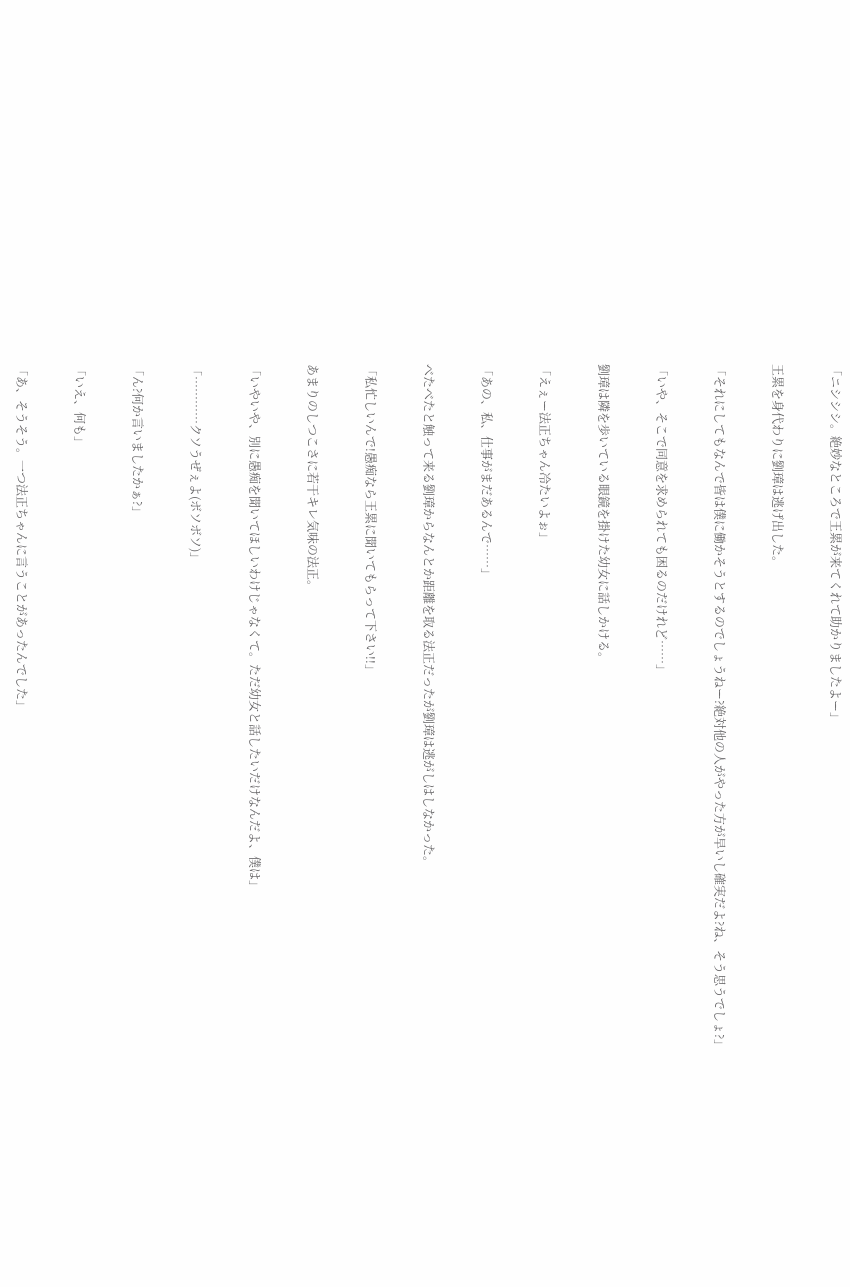「ニシシシ。絶妙なところで王累が来てくれて助かりましたよー」


王累を身代わりに劉璋は逃げ出した。


「それにしてもなんで皆は僕に働かそうとするのでしょうねー?絶対他の人がやった方が早いし確実だよ?ね、そう思うでしょ?」


「いや、そこで同意を求められても困るのだけれど……」


劉璋は隣を歩いている眼鏡を掛けた幼女に話しかける。


「えぇー法正ちゃん冷たいよぉ」


「あの、私、仕事がまだあるんで……」


べたべたと触って来る劉璋からなんとか距離を取る法正だったが劉璋は逃がしはしなかった。


「私忙しいんで!愚痴なら王累に聞いてもらって下さい!!」


あまりのしつこさに若干キレ気味の法正。


「いやいや、別に愚痴を聞いてほしいわけじゃなくて。ただ幼女と話したいだけなんだよ、僕は」


「…………クソうぜぇよ(ボソボソ)」


「ん?何か言いましたかぁ?」


「いえ、何も」


「あ、そうそう。一つ法正ちゃんに言うことがあったんでした」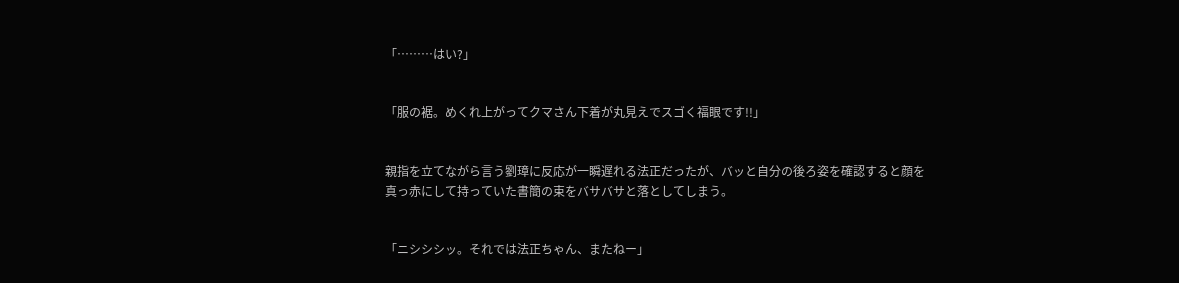「………はい?」


「服の裾。めくれ上がってクマさん下着が丸見えでスゴく福眼です!!」


親指を立てながら言う劉璋に反応が一瞬遅れる法正だったが、バッと自分の後ろ姿を確認すると顔を真っ赤にして持っていた書簡の束をバサバサと落としてしまう。


「ニシシシッ。それでは法正ちゃん、またねー」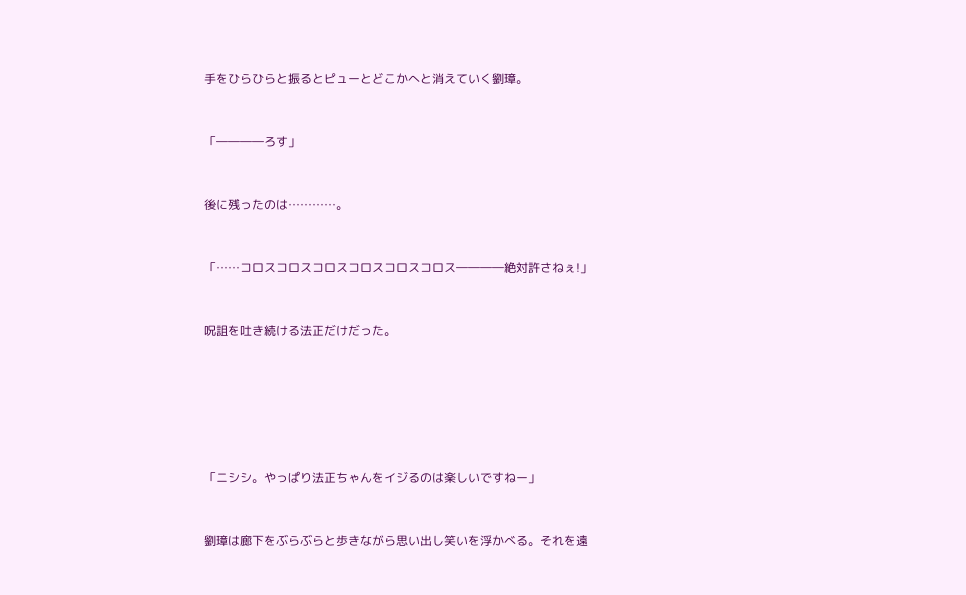手をひらひらと振るとピューとどこかへと消えていく劉璋。


「――――ろす」


後に残ったのは…………。


「……コロスコロスコロスコロスコロスコロス――――絶対許さねぇ!」


呪詛を吐き続ける法正だけだった。






「ニシシ。やっぱり法正ちゃんをイジるのは楽しいですねー」


劉璋は廊下をぶらぶらと歩きながら思い出し笑いを浮かべる。それを遠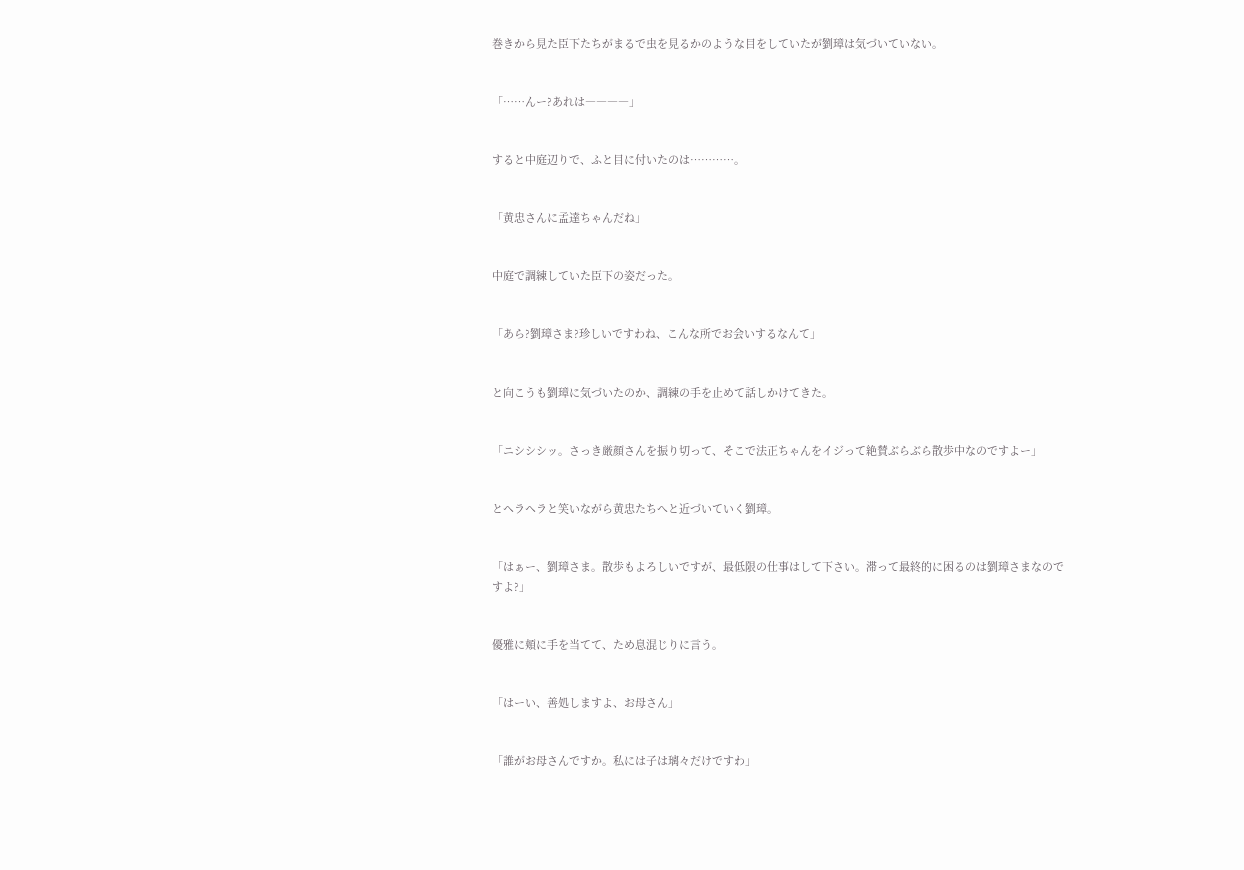巻きから見た臣下たちがまるで虫を見るかのような目をしていたが劉璋は気づいていない。


「……んー?あれは――――」


すると中庭辺りで、ふと目に付いたのは…………。


「黄忠さんに孟達ちゃんだね」


中庭で調練していた臣下の姿だった。


「あら?劉璋さま?珍しいですわね、こんな所でお会いするなんて」


と向こうも劉璋に気づいたのか、調練の手を止めて話しかけてきた。


「ニシシシッ。さっき厳顔さんを振り切って、そこで法正ちゃんをイジって絶賛ぶらぶら散歩中なのですよー」


とヘラヘラと笑いながら黄忠たちへと近づいていく劉璋。


「はぁー、劉璋さま。散歩もよろしいですが、最低限の仕事はして下さい。滞って最終的に困るのは劉璋さまなのですよ?」


優雅に頬に手を当てて、ため息混じりに言う。


「はーい、善処しますよ、お母さん」


「誰がお母さんですか。私には子は璃々だけですわ」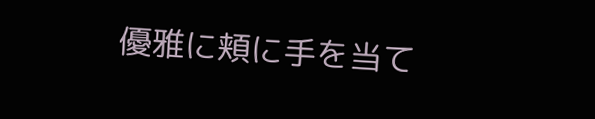優雅に頬に手を当て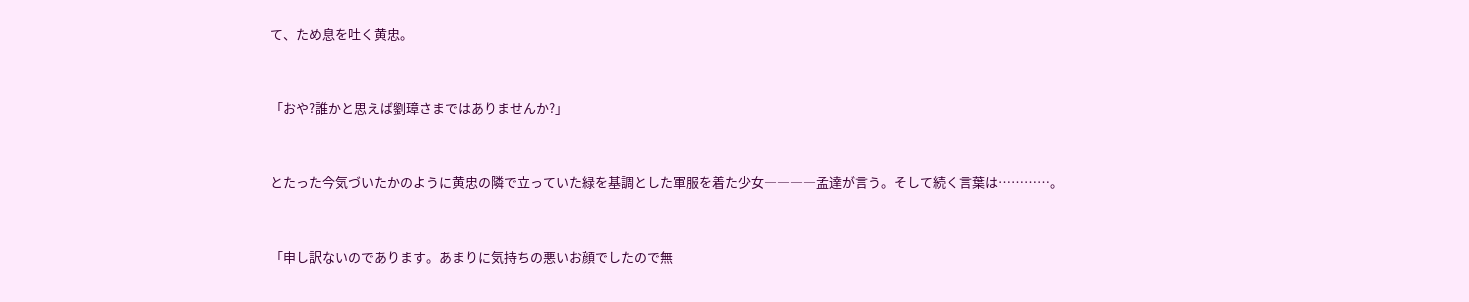て、ため息を吐く黄忠。


「おや?誰かと思えば劉璋さまではありませんか?」


とたった今気づいたかのように黄忠の隣で立っていた緑を基調とした軍服を着た少女――――孟達が言う。そして続く言葉は…………。


「申し訳ないのであります。あまりに気持ちの悪いお顔でしたので無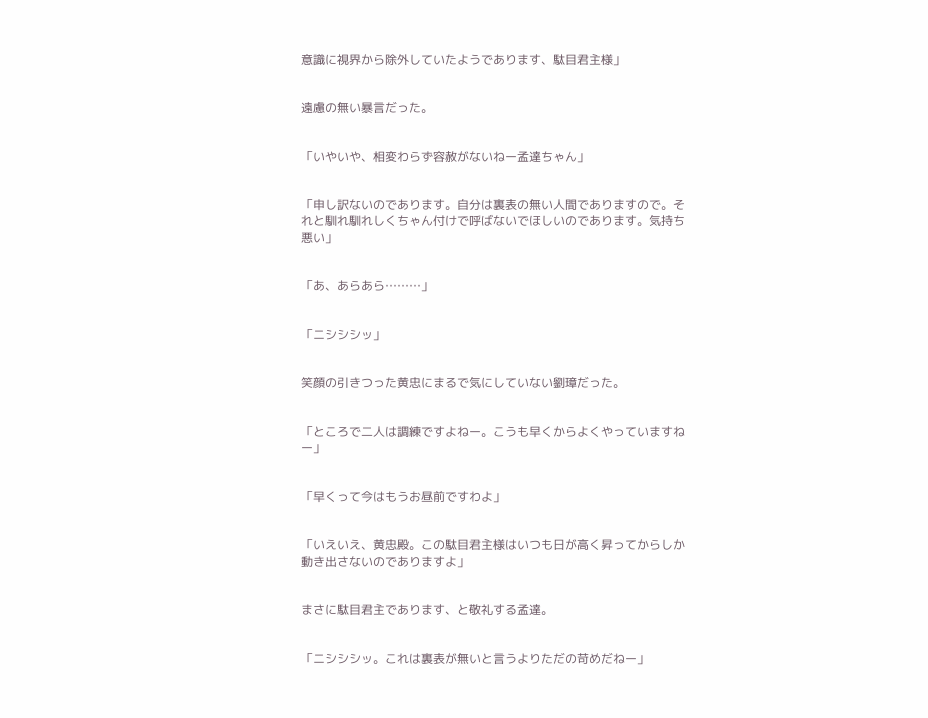意識に視界から除外していたようであります、駄目君主様」


遠慮の無い暴言だった。


「いやいや、相変わらず容赦がないねー孟達ちゃん」


「申し訳ないのであります。自分は裏表の無い人間でありますので。それと馴れ馴れしくちゃん付けで呼ばないでほしいのであります。気持ち悪い」


「あ、あらあら………」


「ニシシシッ」


笑顔の引きつった黄忠にまるで気にしていない劉璋だった。


「ところで二人は調練ですよねー。こうも早くからよくやっていますねー」


「早くって今はもうお昼前ですわよ」


「いえいえ、黄忠殿。この駄目君主様はいつも日が高く昇ってからしか動き出さないのでありますよ」


まさに駄目君主であります、と敬礼する孟達。


「ニシシシッ。これは裏表が無いと言うよりただの苛めだねー」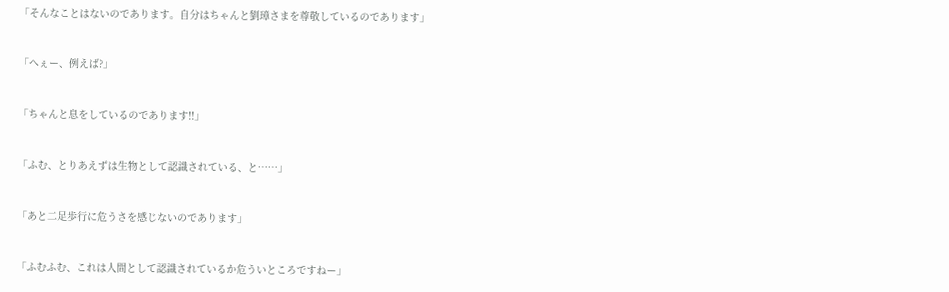「そんなことはないのであります。自分はちゃんと劉璋さまを尊敬しているのであります」


「へぇー、例えば?」


「ちゃんと息をしているのであります!!」


「ふむ、とりあえずは生物として認識されている、と……」


「あと二足歩行に危うさを感じないのであります」


「ふむふむ、これは人間として認識されているか危ういところですねー」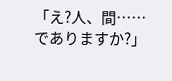「え?人、間……でありますか?」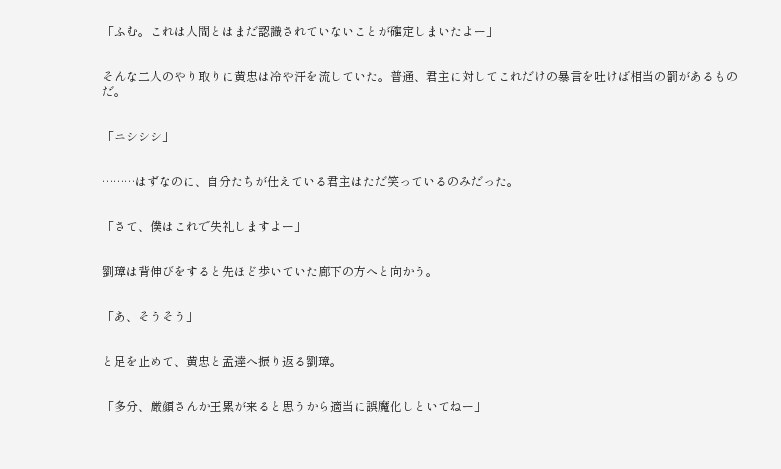「ふむ。これは人間とはまだ認識されていないことが確定しまいたよー」


そんな二人のやり取りに黄忠は冷や汗を流していた。普通、君主に対してこれだけの暴言を吐けば相当の罰があるものだ。


「ニシシシ」


………はずなのに、自分たちが仕えている君主はただ笑っているのみだった。


「さて、僕はこれで失礼しますよー」


劉璋は背伸びをすると先ほど歩いていた廊下の方へと向かう。


「あ、そうそう」


と足を止めて、黄忠と孟達へ振り返る劉璋。


「多分、厳顔さんか王累が来ると思うから適当に誤魔化しといてねー」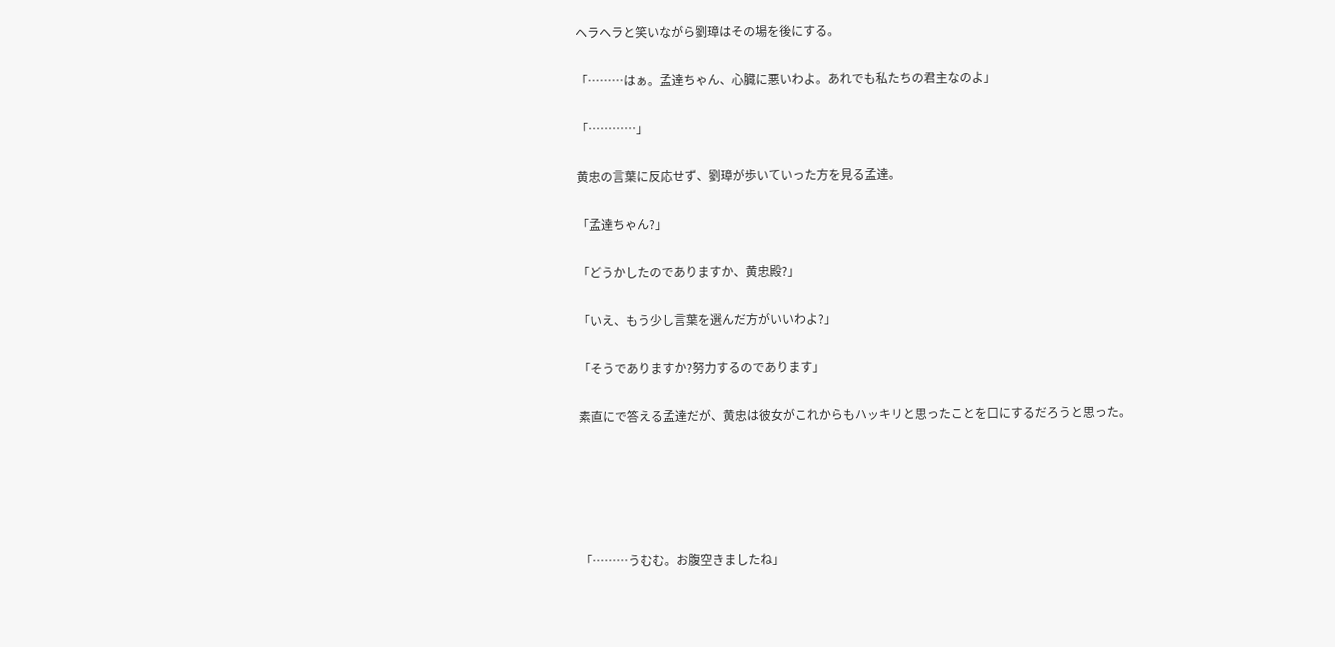ヘラヘラと笑いながら劉璋はその場を後にする。


「………はぁ。孟達ちゃん、心臓に悪いわよ。あれでも私たちの君主なのよ」


「…………」


黄忠の言葉に反応せず、劉璋が歩いていった方を見る孟達。


「孟達ちゃん?」


「どうかしたのでありますか、黄忠殿?」


「いえ、もう少し言葉を選んだ方がいいわよ?」


「そうでありますか?努力するのであります」


素直にで答える孟達だが、黄忠は彼女がこれからもハッキリと思ったことを口にするだろうと思った。








「………うむむ。お腹空きましたね」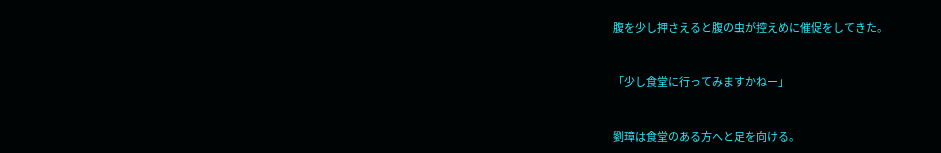腹を少し押さえると腹の虫が控えめに催促をしてきた。


「少し食堂に行ってみますかねー」


劉璋は食堂のある方へと足を向ける。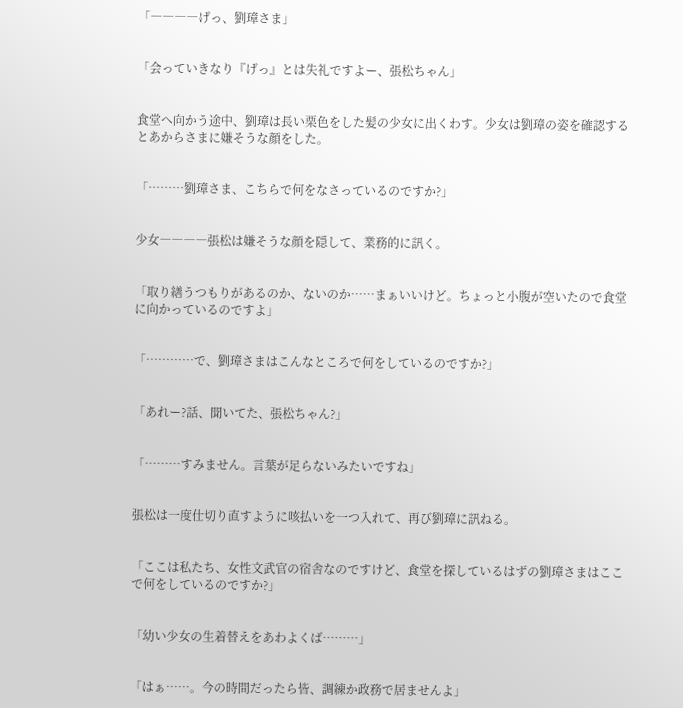「――――げっ、劉璋さま」


「会っていきなり『げっ』とは失礼ですよー、張松ちゃん」


食堂へ向かう途中、劉璋は長い栗色をした髪の少女に出くわす。少女は劉璋の姿を確認するとあからさまに嫌そうな顔をした。


「………劉璋さま、こちらで何をなさっているのですか?」


少女――――張松は嫌そうな顔を隠して、業務的に訊く。


「取り繕うつもりがあるのか、ないのか……まぁいいけど。ちょっと小腹が空いたので食堂に向かっているのですよ」


「…………で、劉璋さまはこんなところで何をしているのですか?」


「あれー?話、聞いてた、張松ちゃん?」


「………すみません。言葉が足らないみたいですね」


張松は一度仕切り直すように咳払いを一つ入れて、再び劉璋に訊ねる。


「ここは私たち、女性文武官の宿舎なのですけど、食堂を探しているはずの劉璋さまはここで何をしているのですか?」


「幼い少女の生着替えをあわよくば………」


「はぁ……。今の時間だったら皆、調練か政務で居ませんよ」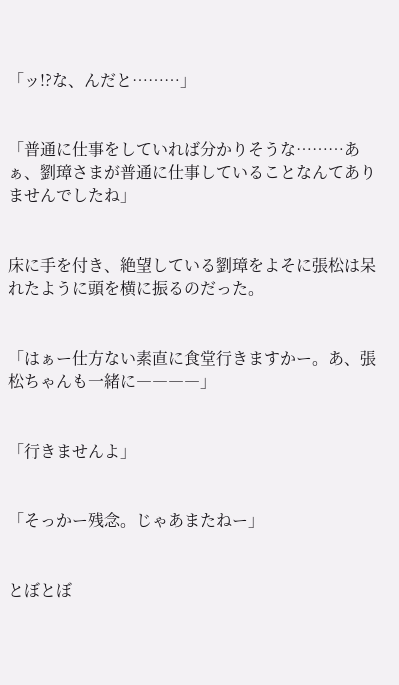「ッ!?な、んだと………」


「普通に仕事をしていれば分かりそうな………あぁ、劉璋さまが普通に仕事していることなんてありませんでしたね」


床に手を付き、絶望している劉璋をよそに張松は呆れたように頭を横に振るのだった。


「はぁー仕方ない素直に食堂行きますかー。あ、張松ちゃんも一緒に――――」


「行きませんよ」


「そっかー残念。じゃあまたねー」


とぼとぼ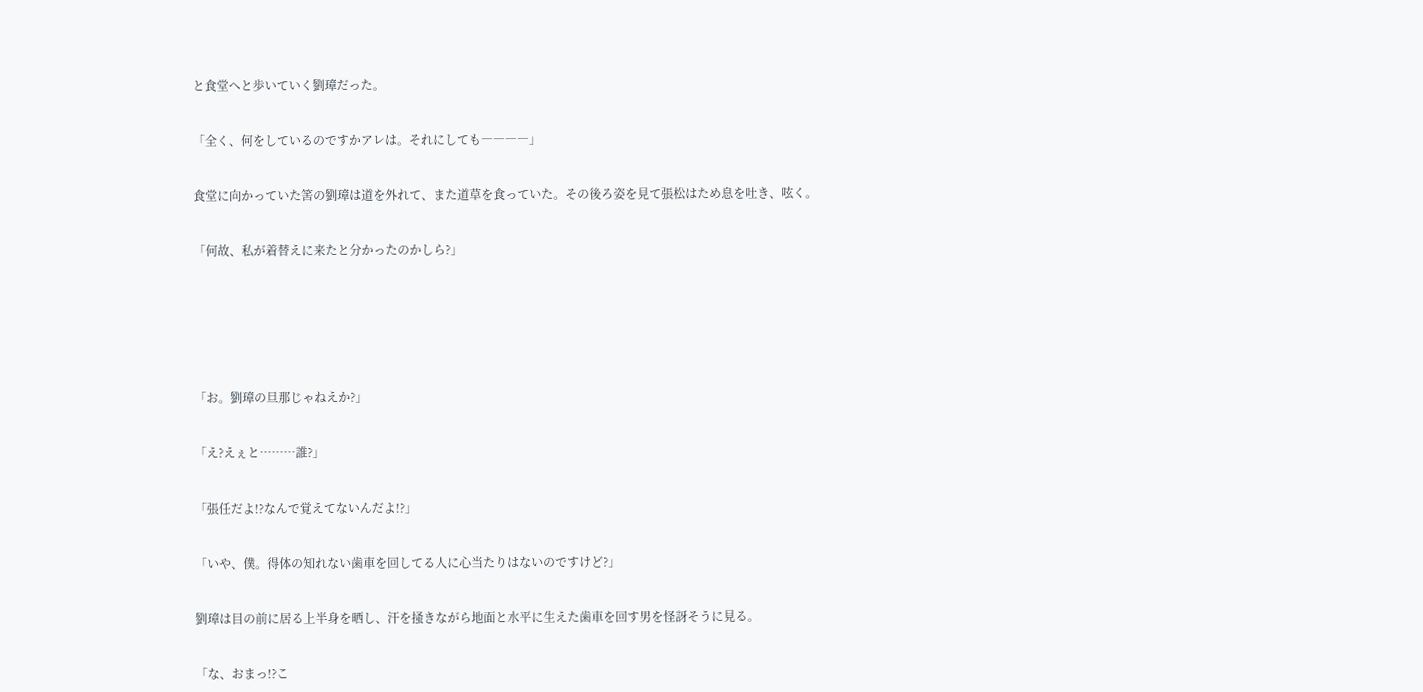と食堂へと歩いていく劉璋だった。


「全く、何をしているのですかアレは。それにしても――――」


食堂に向かっていた筈の劉璋は道を外れて、また道草を食っていた。その後ろ姿を見て張松はため息を吐き、呟く。


「何故、私が着替えに来たと分かったのかしら?」







「お。劉璋の旦那じゃねえか?」


「え?えぇと………誰?」


「張任だよ!?なんで覚えてないんだよ!?」


「いや、僕。得体の知れない歯車を回してる人に心当たりはないのですけど?」


劉璋は目の前に居る上半身を晒し、汗を掻きながら地面と水平に生えた歯車を回す男を怪訝そうに見る。


「な、おまっ!?こ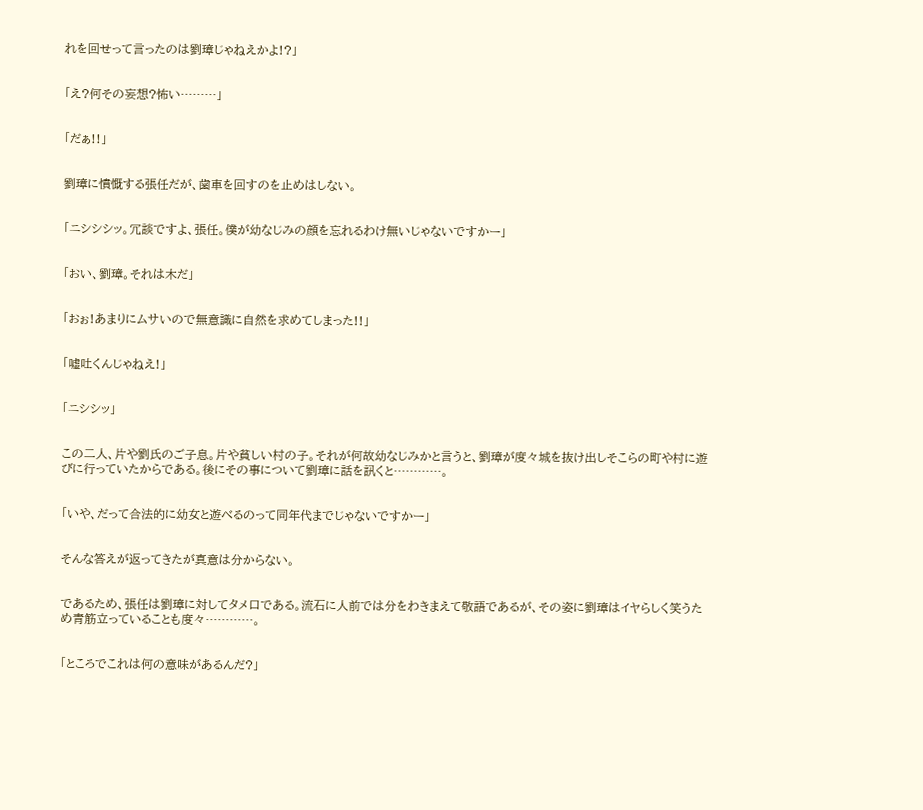れを回せって言ったのは劉璋じゃねえかよ!?」


「え?何その妄想?怖い………」


「だぁ!!」


劉璋に憤慨する張任だが、歯車を回すのを止めはしない。


「ニシシシッ。冗談ですよ、張任。僕が幼なじみの顔を忘れるわけ無いじゃないですかー」


「おい、劉璋。それは木だ」


「おぉ!あまりにムサいので無意識に自然を求めてしまった!!」


「嘘吐くんじゃねえ!」


「ニシシッ」


この二人、片や劉氏のご子息。片や貧しい村の子。それが何故幼なじみかと言うと、劉璋が度々城を抜け出しそこらの町や村に遊びに行っていたからである。後にその事について劉璋に話を訊くと…………。


「いや、だって合法的に幼女と遊べるのって同年代までじゃないですかー」


そんな答えが返ってきたが真意は分からない。


であるため、張任は劉璋に対してタメ口である。流石に人前では分をわきまえて敬語であるが、その姿に劉璋はイヤらしく笑うため青筋立っていることも度々…………。


「ところでこれは何の意味があるんだ?」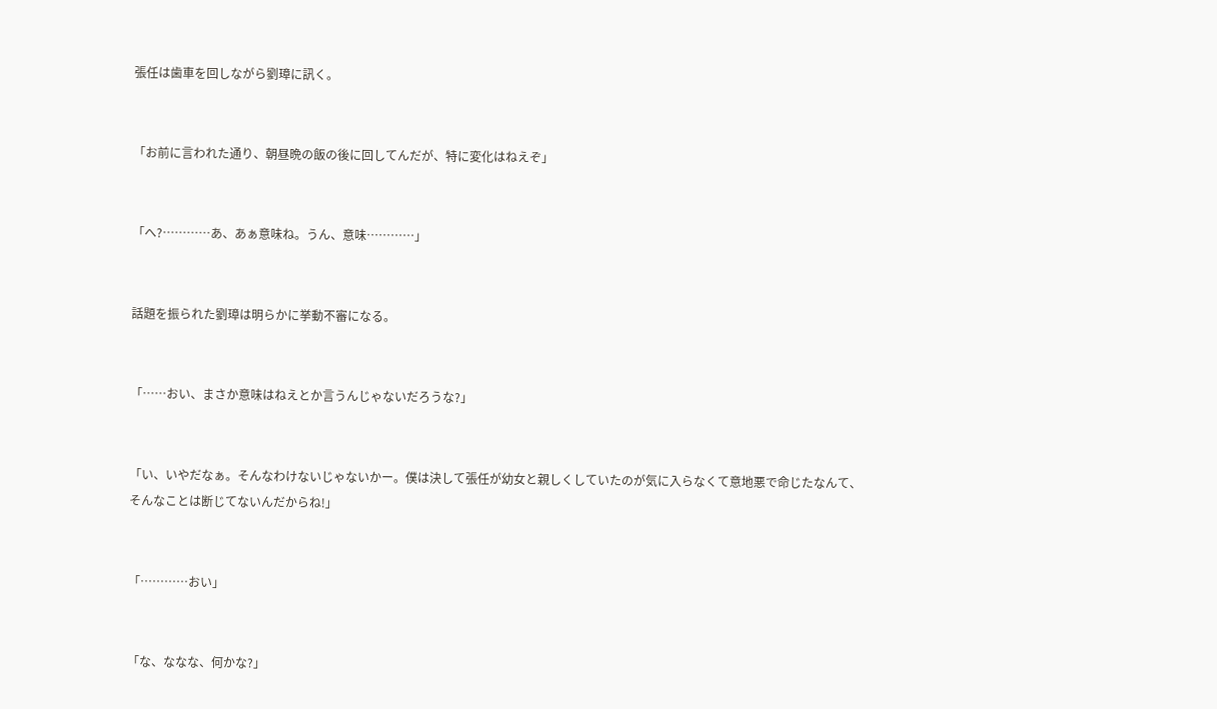張任は歯車を回しながら劉璋に訊く。


「お前に言われた通り、朝昼晩の飯の後に回してんだが、特に変化はねえぞ」


「へ?…………あ、あぁ意味ね。うん、意味…………」


話題を振られた劉璋は明らかに挙動不審になる。


「……おい、まさか意味はねえとか言うんじゃないだろうな?」


「い、いやだなぁ。そんなわけないじゃないかー。僕は決して張任が幼女と親しくしていたのが気に入らなくて意地悪で命じたなんて、そんなことは断じてないんだからね!」


「…………おい」


「な、ななな、何かな?」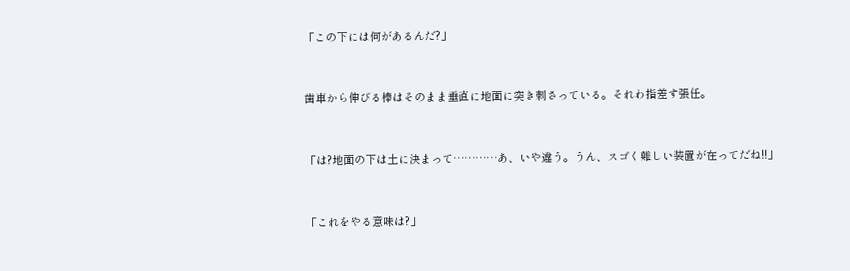「この下には何があるんだ?」


歯車から伸びる棒はそのまま垂直に地面に突き刺さっている。それわ指差す張任。


「は?地面の下は土に決まって…………あ、いや違う。うん、スゴく難しい装置が在ってだね!!」


「これをやる意味は?」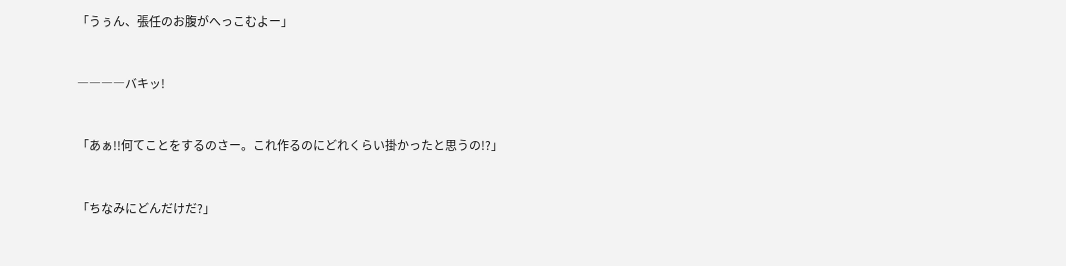「うぅん、張任のお腹がへっこむよー」


――――バキッ!


「あぁ!!何てことをするのさー。これ作るのにどれくらい掛かったと思うの!?」


「ちなみにどんだけだ?」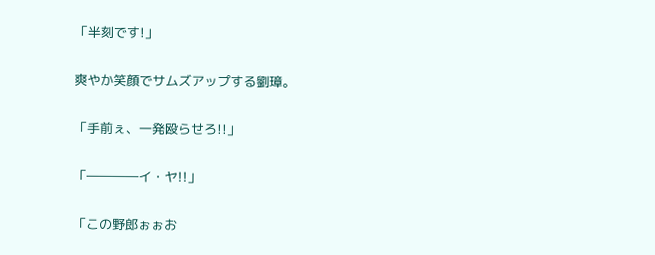「半刻です!」


爽やか笑顔でサムズアップする劉璋。


「手前ぇ、一発殴らせろ!!」


「――――イ・ヤ!!」


「この野郎ぉぉお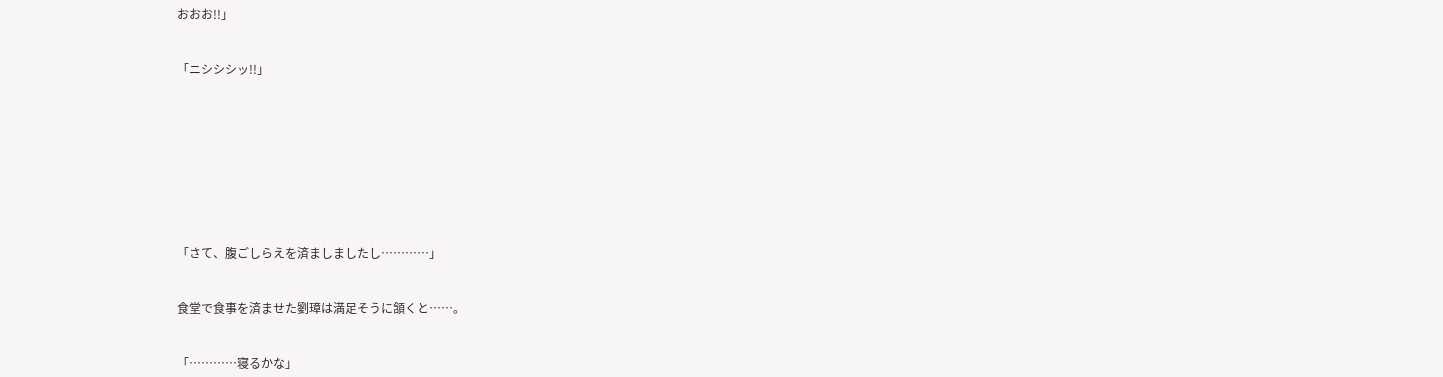おおお!!」


「ニシシシッ!!」









「さて、腹ごしらえを済ましましたし…………」


食堂で食事を済ませた劉璋は満足そうに頷くと……。


「…………寝るかな」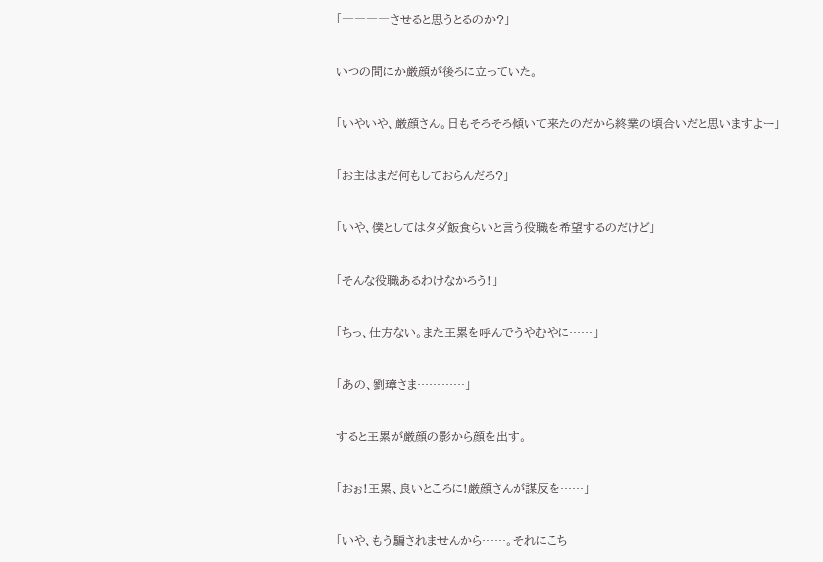「――――させると思うとるのか?」


いつの間にか厳顔が後ろに立っていた。


「いやいや、厳顔さん。日もそろそろ傾いて来たのだから終業の頃合いだと思いますよー」


「お主はまだ何もしておらんだろ?」


「いや、僕としてはタダ飯食らいと言う役職を希望するのだけど」


「そんな役職あるわけなかろう!」


「ちっ、仕方ない。また王累を呼んでうやむやに……」


「あの、劉璋さま…………」


すると王累が厳顔の影から顔を出す。


「おぉ!王累、良いところに!厳顔さんが謀反を……」


「いや、もう騙されませんから……。それにこち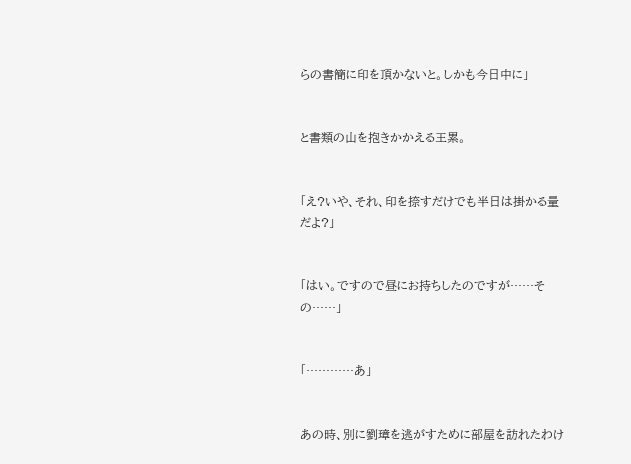らの書簡に印を頂かないと。しかも今日中に」


と書類の山を抱きかかえる王累。


「え?いや、それ、印を捺すだけでも半日は掛かる量だよ?」


「はい。ですので昼にお持ちしたのですが……その……」


「…………あ」


あの時、別に劉璋を逃がすために部屋を訪れたわけ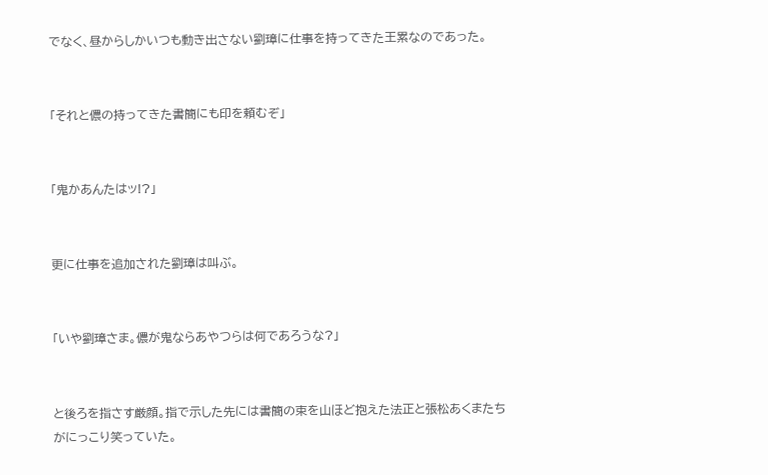でなく、昼からしかいつも動き出さない劉璋に仕事を持ってきた王累なのであった。


「それと儂の持ってきた書簡にも印を頼むぞ」


「鬼かあんたはッ!?」


更に仕事を追加された劉璋は叫ぶ。


「いや劉璋さま。儂が鬼ならあやつらは何であろうな?」


と後ろを指さす厳顔。指で示した先には書簡の束を山ほど抱えた法正と張松あくまたちがにっこり笑っていた。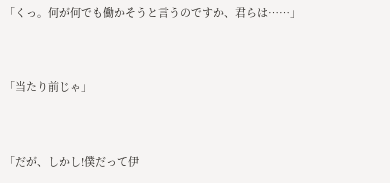「くっ。何が何でも働かそうと言うのですか、君らは……」


「当たり前じゃ」


「だが、しかし!僕だって伊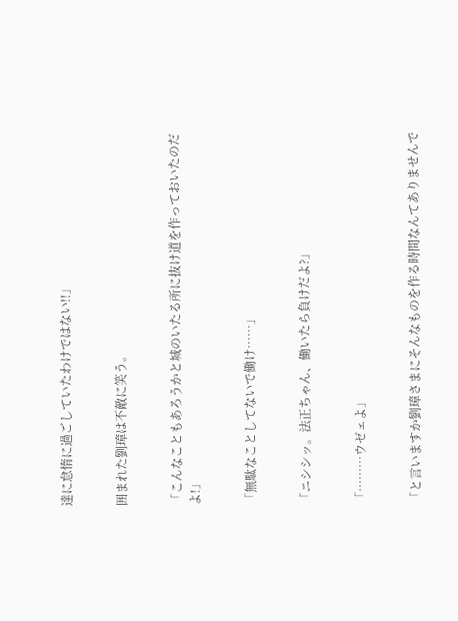達に怠惰に過ごしていたわけではない!!」


囲まれた劉璋は不敵に笑う。


「こんなこともあろうかと城のいたる所に抜け道を作っておいたのだよ!」


「無駄なことしてないで働け……」


「ニシシッ。法正ちゃん、働いたら負けだよ?」


「………ウゼェよ」


「と言いますか劉璋さまにそんなものを作る時間なんてありませんで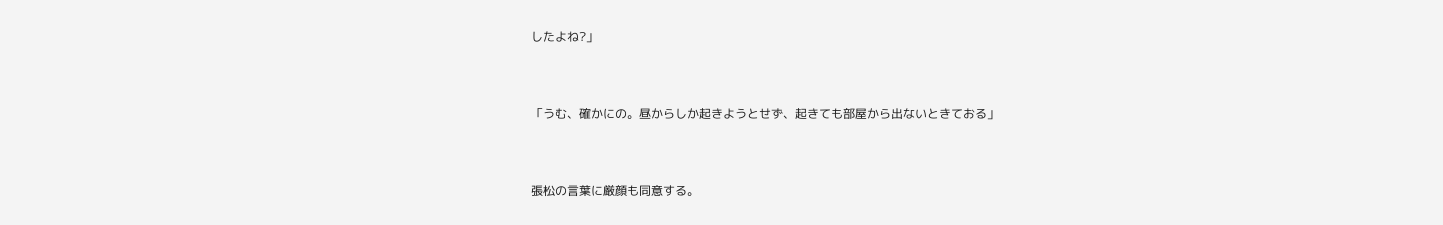したよね?」


「うむ、確かにの。昼からしか起きようとせず、起きても部屋から出ないときておる」


張松の言葉に厳顔も同意する。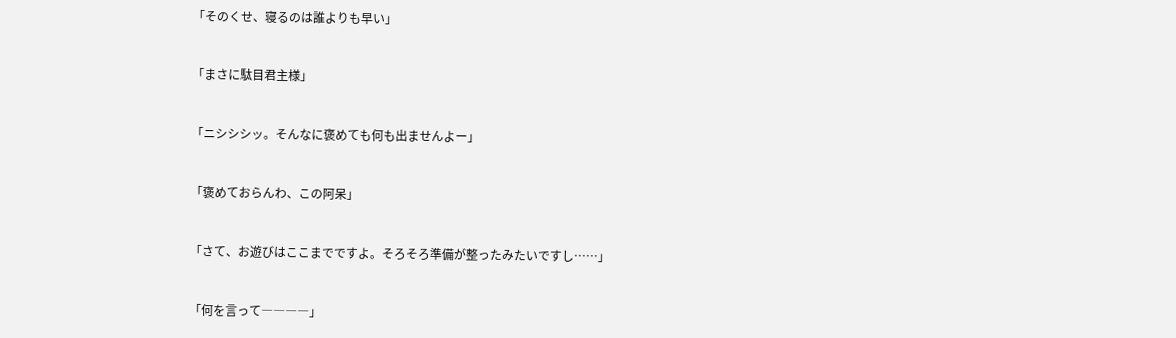「そのくせ、寝るのは誰よりも早い」


「まさに駄目君主様」


「ニシシシッ。そんなに褒めても何も出ませんよー」


「褒めておらんわ、この阿呆」


「さて、お遊びはここまでですよ。そろそろ準備が整ったみたいですし……」


「何を言って――――」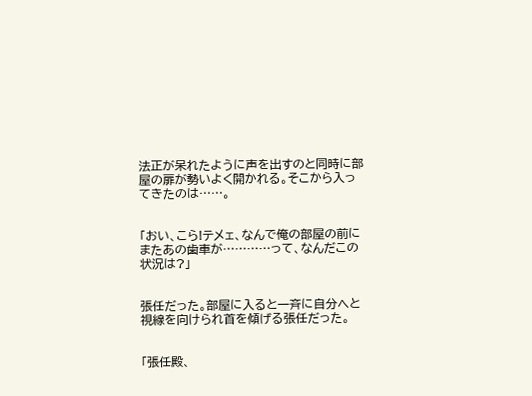法正が呆れたように声を出すのと同時に部屋の扉が勢いよく開かれる。そこから入ってきたのは……。


「おい、こら!テメェ、なんで俺の部屋の前にまたあの歯車が…………って、なんだこの状況は?」


張任だった。部屋に入ると一斉に自分へと視線を向けられ首を傾げる張任だった。


「張任殿、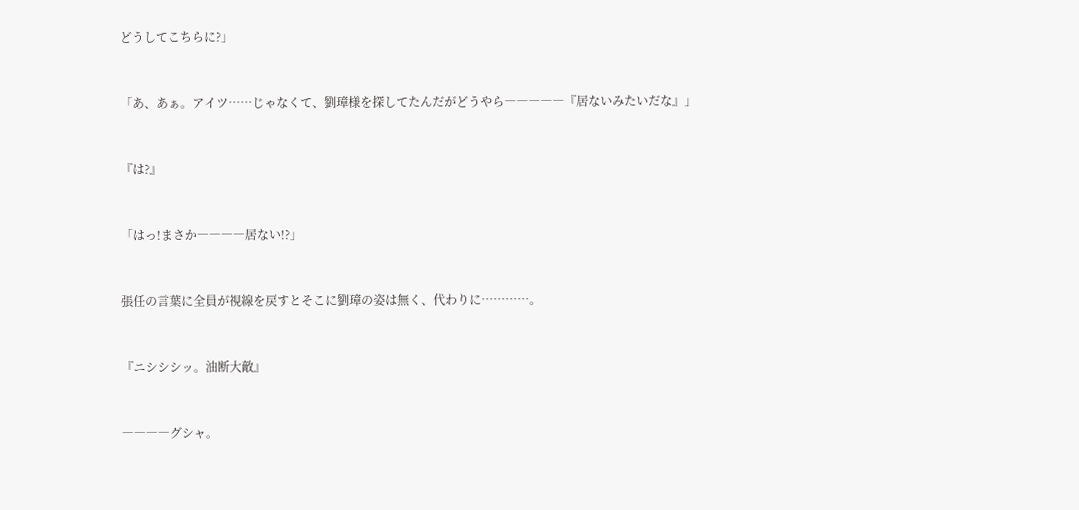どうしてこちらに?」


「あ、あぁ。アイツ……じゃなくて、劉璋様を探してたんだがどうやら―――――『居ないみたいだな』」


『は?』


「はっ!まさか――――居ない!?」


張任の言葉に全員が視線を戻すとそこに劉璋の姿は無く、代わりに…………。


『ニシシシッ。油断大敵』


――――グシャ。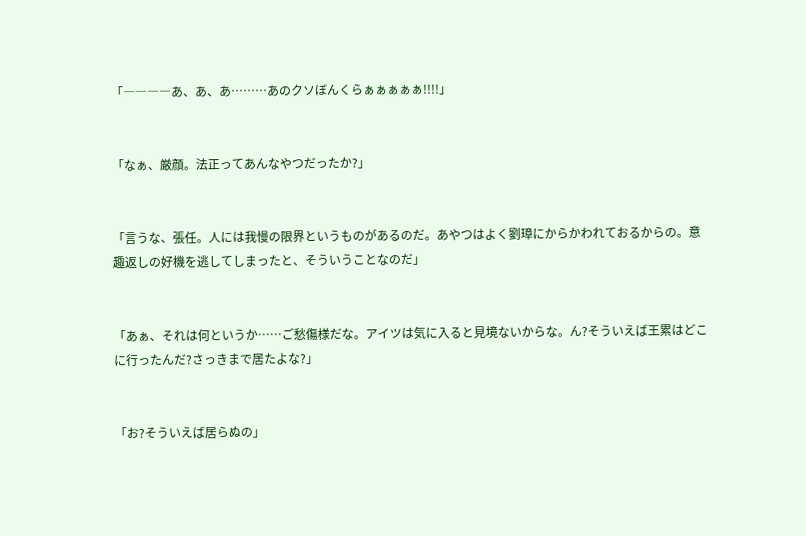「――――あ、あ、あ………あのクソぼんくらぁぁぁぁぁ!!!!」


「なぁ、厳顔。法正ってあんなやつだったか?」


「言うな、張任。人には我慢の限界というものがあるのだ。あやつはよく劉璋にからかわれておるからの。意趣返しの好機を逃してしまったと、そういうことなのだ」


「あぁ、それは何というか……ご愁傷様だな。アイツは気に入ると見境ないからな。ん?そういえば王累はどこに行ったんだ?さっきまで居たよな?」


「お?そういえば居らぬの」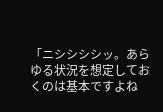「ニシシシシッ。あらゆる状況を想定しておくのは基本ですよね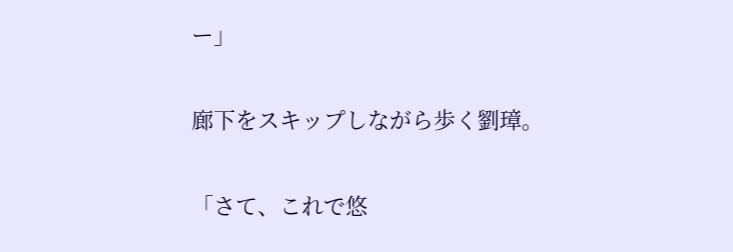ー」


廊下をスキップしながら歩く劉璋。


「さて、これで悠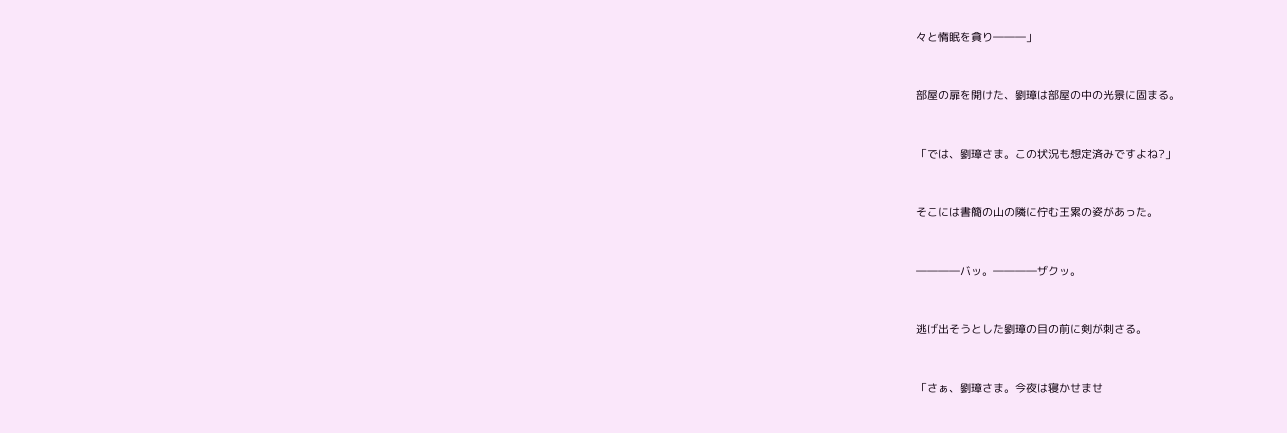々と惰眠を貪り―――」


部屋の扉を開けた、劉璋は部屋の中の光景に固まる。


「では、劉璋さま。この状況も想定済みですよね?」


そこには書簡の山の隣に佇む王累の姿があった。


――――バッ。――――ザクッ。


逃げ出そうとした劉璋の目の前に剣が刺さる。


「さぁ、劉璋さま。今夜は寝かせませ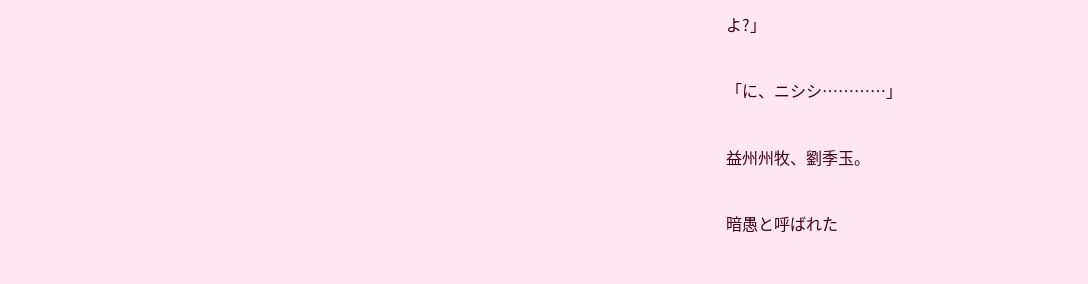よ?」


「に、ニシシ…………」


益州州牧、劉季玉。


暗愚と呼ばれた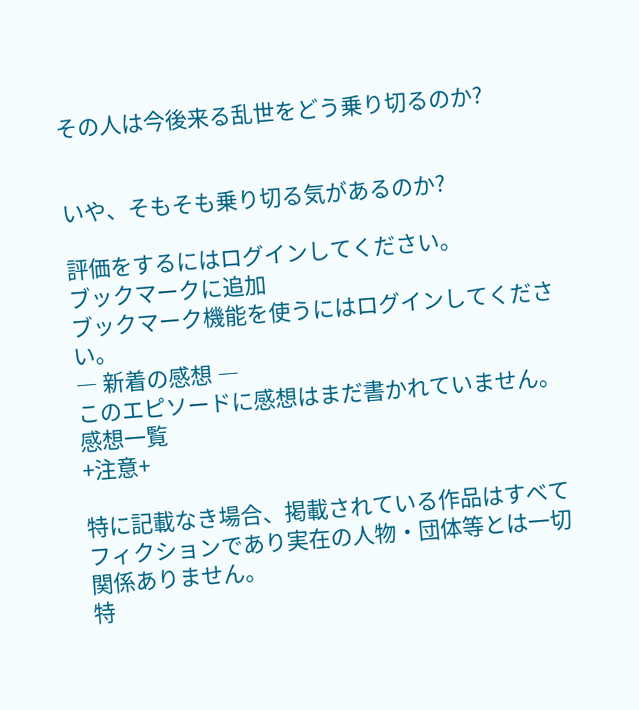その人は今後来る乱世をどう乗り切るのか?


いや、そもそも乗り切る気があるのか?

評価をするにはログインしてください。
ブックマークに追加
ブックマーク機能を使うにはログインしてください。
― 新着の感想 ―
このエピソードに感想はまだ書かれていません。
感想一覧
+注意+

特に記載なき場合、掲載されている作品はすべてフィクションであり実在の人物・団体等とは一切関係ありません。
特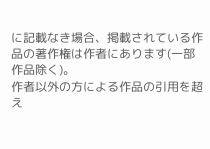に記載なき場合、掲載されている作品の著作権は作者にあります(一部作品除く)。
作者以外の方による作品の引用を超え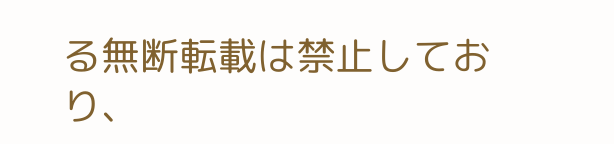る無断転載は禁止しており、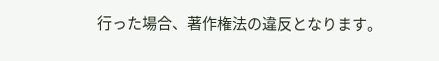行った場合、著作権法の違反となります。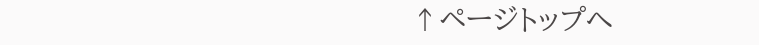↑ページトップへ